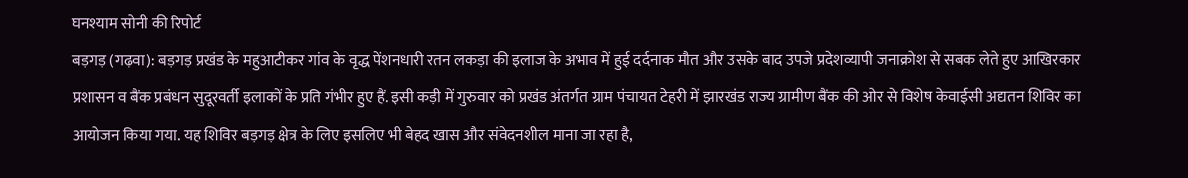घनश्याम सोनी की रिपोर्ट
बड़गड़ (गढ़वा): बड़गड़ प्रखंड के महुआटीकर गांव के वृद्ध पेंशनधारी रतन लकड़ा की इलाज के अभाव में हुई दर्दनाक मौत और उसके बाद उपजे प्रदेशव्यापी जनाक्रोश से सबक लेते हुए आखिरकार प्रशासन व बैंक प्रबंधन सुदूरवर्ती इलाकों के प्रति गंभीर हुए हैं. इसी कड़ी में गुरुवार को प्रखंड अंतर्गत ग्राम पंचायत टेहरी में झारखंड राज्य ग्रामीण बैंक की ओर से विशेष केवाईसी अद्यतन शिविर का आयोजन किया गया. यह शिविर बड़गड़ क्षेत्र के लिए इसलिए भी बेहद खास और संवेदनशील माना जा रहा है,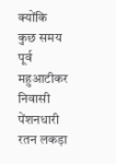क्योंकि कुछ समय पूर्व महुआटीकर निवासी पेंशनधारी रतन लकड़ा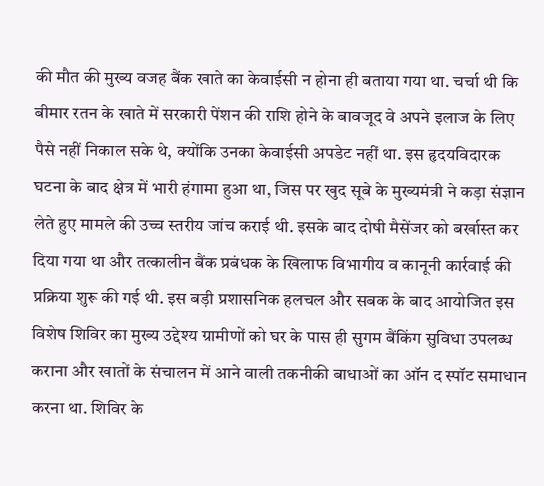की मौत की मुख्य वजह बैंक खाते का केवाईसी न होना ही बताया गया था. चर्चा थी कि बीमार रतन के खाते में सरकारी पेंशन की राशि होने के बावजूद वे अपने इलाज के लिए पैसे नहीं निकाल सके थे, क्योंकि उनका केवाईसी अपडेट नहीं था. इस हृदयविदारक घटना के बाद क्षेत्र में भारी हंगामा हुआ था, जिस पर खुद सूबे के मुख्यमंत्री ने कड़ा संज्ञान लेते हुए मामले की उच्च स्तरीय जांच कराई थी. इसके बाद दोषी मैसेंजर को बर्खास्त कर दिया गया था और तत्कालीन बैंक प्रबंधक के खिलाफ विभागीय व कानूनी कार्रवाई की प्रक्रिया शुरू की गई थी. इस बड़ी प्रशासनिक हलचल और सबक के बाद आयोजित इस विशेष शिविर का मुख्य उद्देश्य ग्रामीणों को घर के पास ही सुगम बैंकिंग सुविधा उपलब्ध कराना और खातों के संचालन में आने वाली तकनीकी बाधाओं का ऑन द स्पॉट समाधान करना था. शिविर के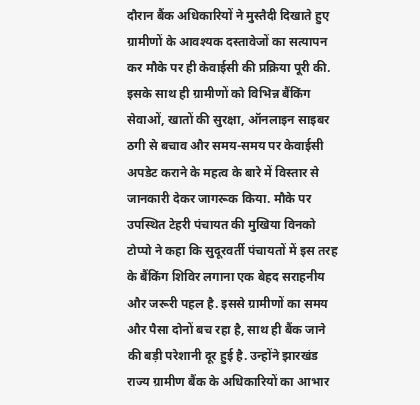दौरान बैंक अधिकारियों ने मुस्तैदी दिखाते हुए ग्रामीणों के आवश्यक दस्तावेजों का सत्यापन कर मौके पर ही केवाईसी की प्रक्रिया पूरी की. इसके साथ ही ग्रामीणों को विभिन्न बैंकिंग सेवाओं, खातों की सुरक्षा, ऑनलाइन साइबर ठगी से बचाव और समय-समय पर केवाईसी अपडेट कराने के महत्व के बारे में विस्तार से जानकारी देकर जागरूक किया. मौके पर उपस्थित टेहरी पंचायत की मुखिया विनको टोप्पो ने कहा कि सुदूरवर्ती पंचायतों में इस तरह के बैंकिंग शिविर लगाना एक बेहद सराहनीय और जरूरी पहल है. इससे ग्रामीणों का समय और पैसा दोनों बच रहा है, साथ ही बैंक जाने की बड़ी परेशानी दूर हुई है. उन्होंने झारखंड राज्य ग्रामीण बैंक के अधिकारियों का आभार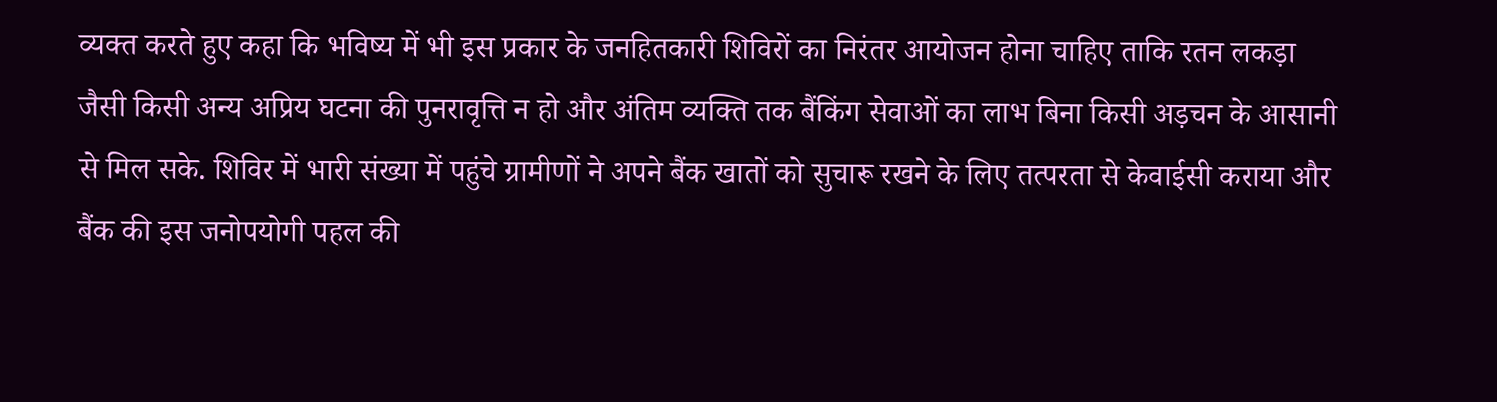व्यक्त करते हुए कहा कि भविष्य में भी इस प्रकार के जनहितकारी शिविरों का निरंतर आयोजन होना चाहिए ताकि रतन लकड़ा जैसी किसी अन्य अप्रिय घटना की पुनरावृत्ति न हो और अंतिम व्यक्ति तक बैंकिंग सेवाओं का लाभ बिना किसी अड़चन के आसानी से मिल सके. शिविर में भारी संख्या में पहुंचे ग्रामीणों ने अपने बैंक खातों को सुचारू रखने के लिए तत्परता से केवाईसी कराया और बैंक की इस जनोपयोगी पहल की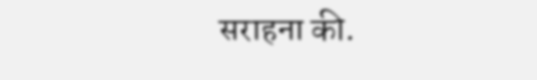सराहना की.